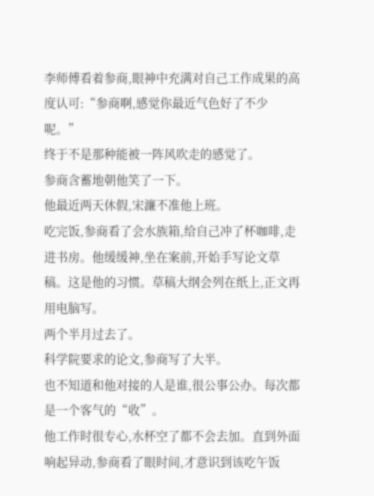李师傅看着参商,眼神中充满对自己工作成果的高度认可:“参商啊,感觉你最近气色好了不少呢。”
终于不是那种能被一阵风吹走的感觉了。
参商含蓄地朝他笑了一下。
他最近两天休假,宋濂不准他上班。
吃完饭,参商看了会水族箱,给自己冲了杯咖啡,走进书房。他缓缓神,坐在案前,开始手写论文草稿。这是他的习惯。草稿大纲会列在纸上,正文再用电脑写。
两个半月过去了。
科学院要求的论文,参商写了大半。
也不知道和他对接的人是谁,很公事公办。每次都是一个客气的“收”。
他工作时很专心,水杯空了都不会去加。直到外面响起异动,参商看了眼时间,才意识到该吃午饭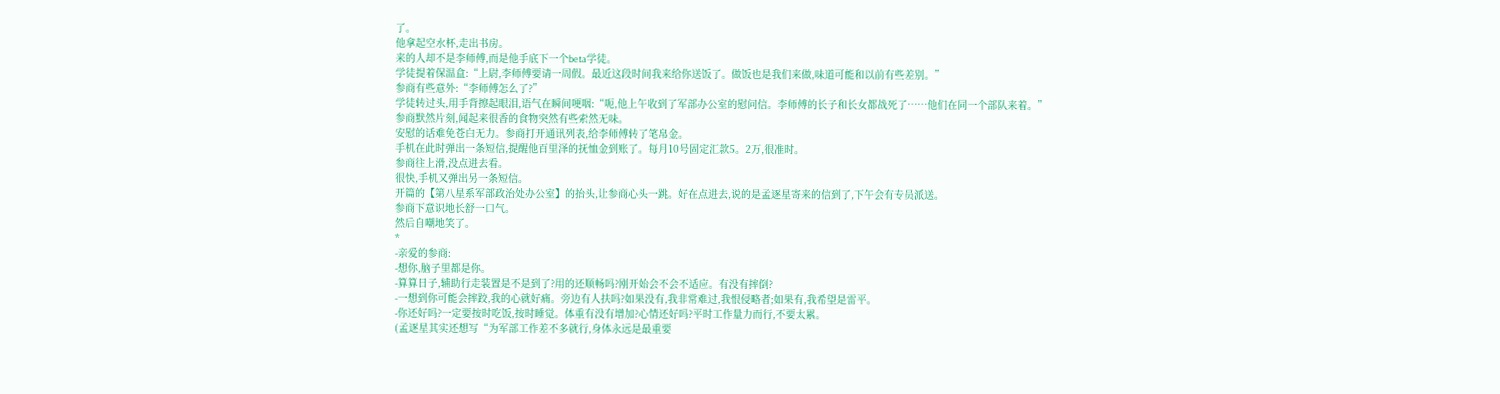了。
他拿起空水杯,走出书房。
来的人却不是李师傅,而是他手底下一个beta学徒。
学徒提着保温盒:“上尉,李师傅要请一周假。最近这段时间我来给你送饭了。做饭也是我们来做,味道可能和以前有些差别。”
参商有些意外:“李师傅怎么了?”
学徒转过头,用手背擦起眼泪,语气在瞬间哽咽:“呃,他上午收到了军部办公室的慰问信。李师傅的长子和长女都战死了……他们在同一个部队来着。”
参商默然片刻,闻起来很香的食物突然有些索然无味。
安慰的话难免苍白无力。参商打开通讯列表,给李师傅转了笔帛金。
手机在此时弹出一条短信,提醒他百里泽的抚恤金到账了。每月10号固定汇款5。2万,很准时。
参商往上滑,没点进去看。
很快,手机又弹出另一条短信。
开篇的【第八星系军部政治处办公室】的抬头,让参商心头一跳。好在点进去,说的是孟逐星寄来的信到了,下午会有专员派送。
参商下意识地长舒一口气。
然后自嘲地笑了。
*
-亲爱的参商:
-想你,脑子里都是你。
-算算日子,辅助行走装置是不是到了?用的还顺畅吗?刚开始会不会不适应。有没有摔倒?
-一想到你可能会摔跤,我的心就好痛。旁边有人扶吗?如果没有,我非常难过,我恨侵略者;如果有,我希望是雷平。
-你还好吗?一定要按时吃饭,按时睡觉。体重有没有增加?心情还好吗?平时工作量力而行,不要太累。
(孟逐星其实还想写“为军部工作差不多就行,身体永远是最重要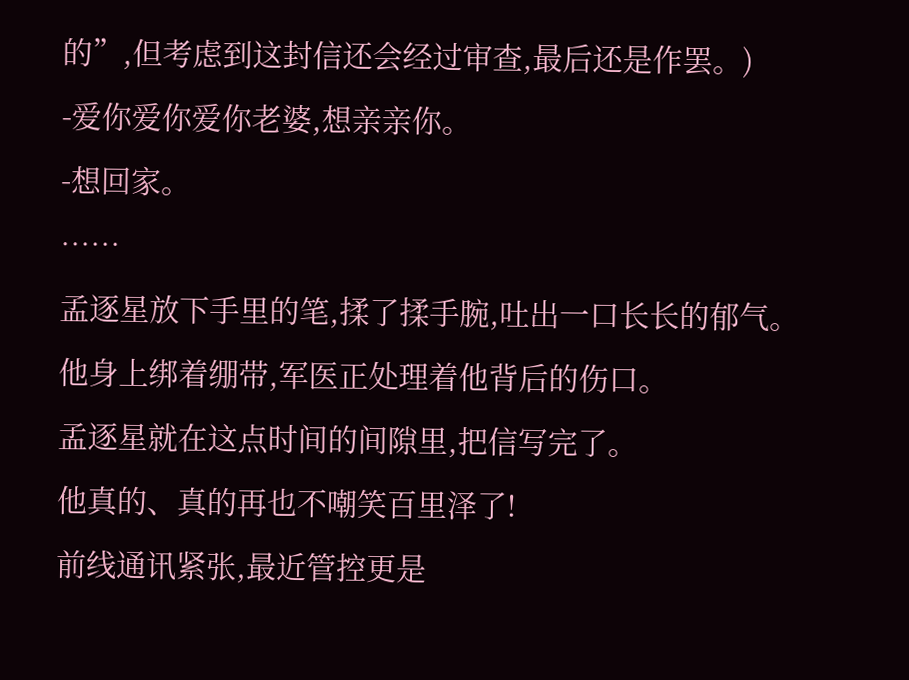的”,但考虑到这封信还会经过审查,最后还是作罢。)
-爱你爱你爱你老婆,想亲亲你。
-想回家。
……
孟逐星放下手里的笔,揉了揉手腕,吐出一口长长的郁气。
他身上绑着绷带,军医正处理着他背后的伤口。
孟逐星就在这点时间的间隙里,把信写完了。
他真的、真的再也不嘲笑百里泽了!
前线通讯紧张,最近管控更是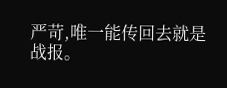严苛,唯一能传回去就是战报。